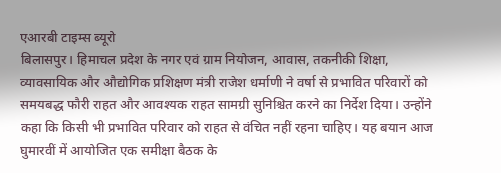एआरबी टाइम्स ब्यूरो
बिलासपुर। हिमाचल प्रदेश के नगर एवं ग्राम नियोजन, आवास, तकनीकी शिक्षा, व्यावसायिक और औद्योगिक प्रशिक्षण मंत्री राजेश धर्माणी ने वर्षा से प्रभावित परिवारों को समयबद्ध फौरी राहत और आवश्यक राहत सामग्री सुनिश्चित करने का निर्देश दिया। उन्होंने कहा कि किसी भी प्रभावित परिवार को राहत से वंचित नहीं रहना चाहिए। यह बयान आज घुमारवीं में आयोजित एक समीक्षा बैठक के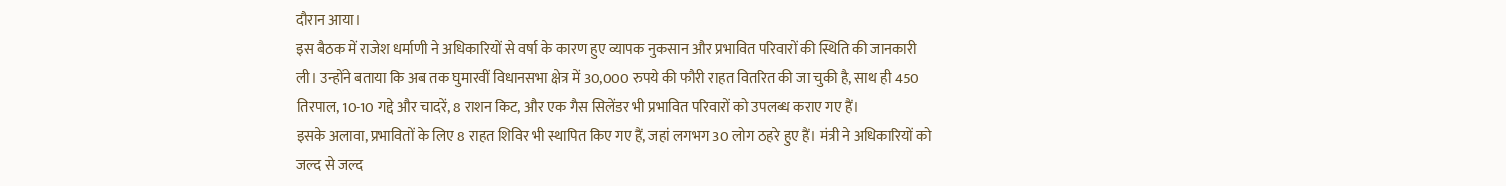दौरान आया।
इस बैठक में राजेश धर्माणी ने अधिकारियों से वर्षा के कारण हुए व्यापक नुकसान और प्रभावित परिवारों की स्थिति की जानकारी ली। उन्होंने बताया कि अब तक घुमारवीं विधानसभा क्षेत्र में 30,000 रुपये की फौरी राहत वितरित की जा चुकी है, साथ ही 450 तिरपाल, 10-10 गद्दे और चादरें, 8 राशन किट, और एक गैस सिलेंडर भी प्रभावित परिवारों को उपलब्ध कराए गए हैं।
इसके अलावा, प्रभावितों के लिए 8 राहत शिविर भी स्थापित किए गए हैं, जहां लगभग 30 लोग ठहरे हुए हैं। मंत्री ने अधिकारियों को जल्द से जल्द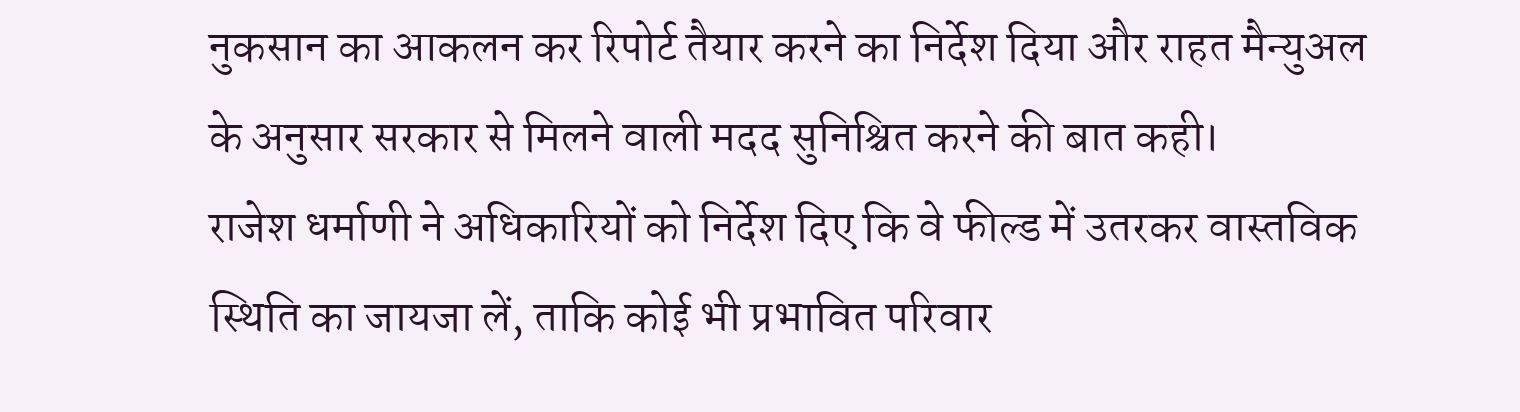नुकसान का आकलन कर रिपोर्ट तैयार करने का निर्देश दिया और राहत मैन्युअल के अनुसार सरकार से मिलने वाली मदद सुनिश्चित करने की बात कही।
राजेश धर्माणी ने अधिकारियों को निर्देश दिए कि वे फील्ड में उतरकर वास्तविक स्थिति का जायजा लें, ताकि कोई भी प्रभावित परिवार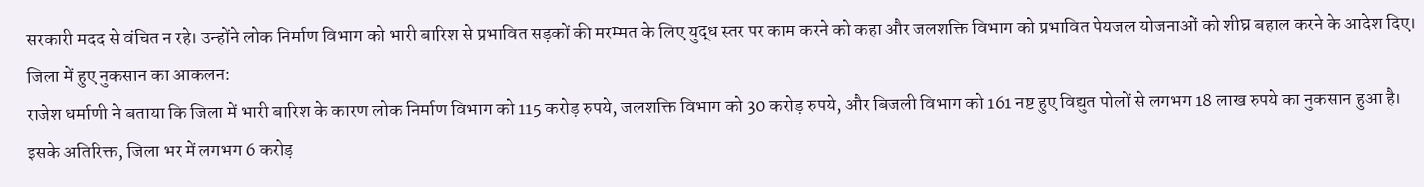सरकारी मदद से वंचित न रहे। उन्होंने लोक निर्माण विभाग को भारी बारिश से प्रभावित सड़कों की मरम्मत के लिए युद्ध स्तर पर काम करने को कहा और जलशक्ति विभाग को प्रभावित पेयजल योजनाओं को शीघ्र बहाल करने के आदेश दिए।
जिला में हुए नुकसान का आकलन:
राजेश धर्माणी ने बताया कि जिला में भारी बारिश के कारण लोक निर्माण विभाग को 115 करोड़ रुपये, जलशक्ति विभाग को 30 करोड़ रुपये, और बिजली विभाग को 161 नष्ट हुए विद्युत पोलों से लगभग 18 लाख रुपये का नुकसान हुआ है। इसके अतिरिक्त, जिला भर में लगभग 6 करोड़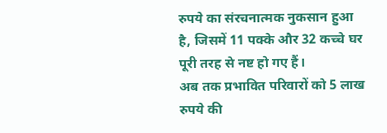रुपये का संरचनात्मक नुकसान हुआ है, जिसमें 11 पक्के और 32 कच्चे घर पूरी तरह से नष्ट हो गए हैं।
अब तक प्रभावित परिवारों को 5 लाख रुपये की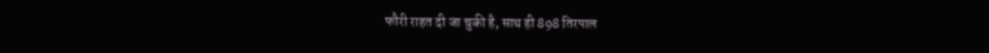फौरी राहत दी जा चुकी है, साथ ही 898 तिरपाल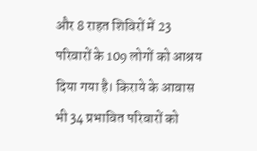और 8 राहत शिविरों में 23 परिवारों के 109 लोगों को आश्रय दिया गया है। किराये के आवास भी 34 प्रभावित परिवारों को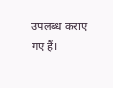उपलब्ध कराए गए हैं।